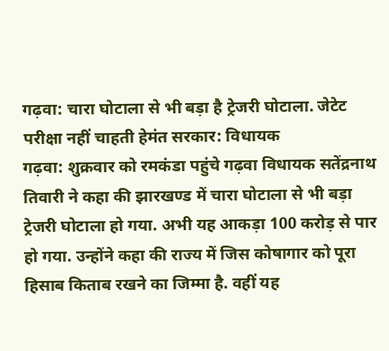गढ़वा: चारा घोटाला से भी बड़ा है ट्रेजरी घोटाला. जेटेट परीक्षा नहीं चाहती हेमंत सरकार: विधायक
गढ़वा: शुक्रवार को रमकंडा पहुंचे गढ़वा विधायक सतेंद्रनाथ तिवारी ने कहा की झारखण्ड में चारा घोटाला से भी बड़ा ट्रेजरी घोटाला हो गया. अभी यह आकड़ा 100 करोड़ से पार हो गया. उन्होंने कहा की राज्य में जिस कोषागार को पूरा हिसाब किताब रखने का जिम्मा है. वहीं यह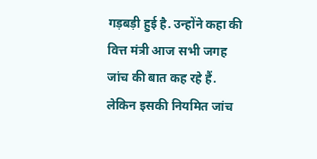गड़बड़ी हुई है. उन्होंने कहा की वित्त मंत्री आज सभी जगह जांच की बात कह रहे हैं. लेकिन इसकी नियमित जांच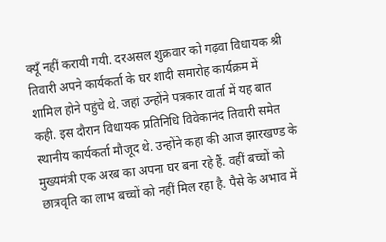क्यूँ नहीं करायी गयी. दरअसल शुक्रवार को गढ़वा विधायक श्री तिवारी अपने कार्यकर्ता के घर शादी समारोह कार्यक्रम में शामिल होने पहुंचे थे. जहां उन्होंने पत्रकार वार्ता में यह बात कही. इस दौरान विधायक प्रतिनिधि विवेकानंद तिवारी समेत स्थानीय कार्यकर्ता मौजूद थे. उन्होंने कहा की आज झारखण्ड के मुख्यमंत्री एक अरब का अपना घर बना रहे हैं. वहीं बच्चों को छात्रवृति का लाभ बच्चों को नहीं मिल रहा है. पैसे के अभाव में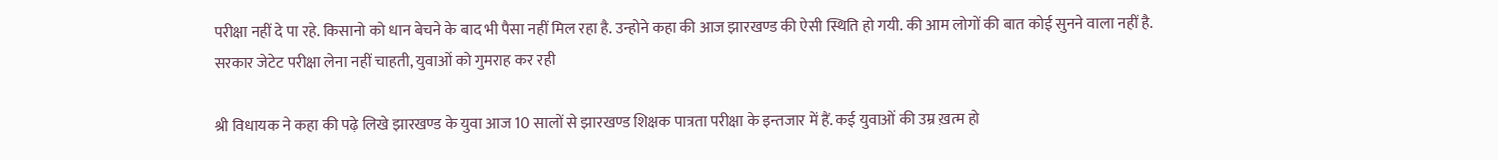परीक्षा नहीं दे पा रहे. किसानो को धान बेचने के बाद भी पैसा नहीं मिल रहा है. उन्होने कहा की आज झारखण्ड की ऐसी स्थिति हो गयी. की आम लोगों की बात कोई सुनने वाला नहीं है.
सरकार जेटेट परीक्षा लेना नहीं चाहती, युवाओं को गुमराह कर रही

श्री विधायक ने कहा की पढ़े लिखे झारखण्ड के युवा आज 10 सालों से झारखण्ड शिक्षक पात्रता परीक्षा के इन्तजार में हैं. कई युवाओं की उम्र ख़त्म हो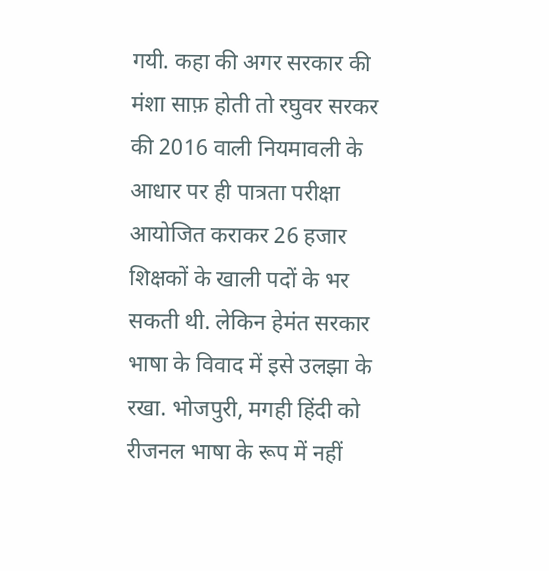गयी. कहा की अगर सरकार की मंशा साफ़ होती तो रघुवर सरकर की 2016 वाली नियमावली के आधार पर ही पात्रता परीक्षा आयोजित कराकर 26 हजार शिक्षकों के खाली पदों के भर सकती थी. लेकिन हेमंत सरकार भाषा के विवाद में इसे उलझा के रखा. भोजपुरी, मगही हिंदी को रीजनल भाषा के रूप में नहीं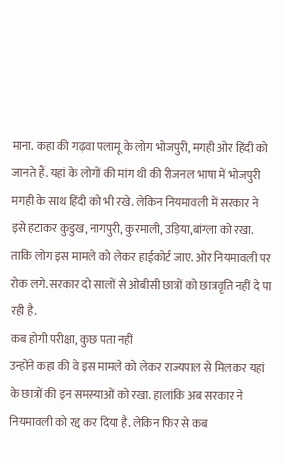माना. कहा की गढ़वा पलामू के लोग भोजपुरी, मगही ओर हिंदी को जानते हैं. यहां के लोगों की मांग थी की रीजनल भाषा में भोजपुरी मगही के साथ हिंदी को भी रखे. लेकिन नियमावली में सरकार ने इसे हटाकर कुडुख, नागपुरी, कुरमाली, उड़िया,बांग्ला को रखा. ताकि लोग इस मामले को लेकर हाईकोर्ट जाए. ओर नियमावली पर रोक लगे. सरकार दो सालों से ओबीसी छात्रों को छात्रवृति नहीं दे पा रही है.
कब होगी परीक्षा, कुछ पता नहीं
उन्होंने कहा की वे इस मामले को लेकर राज्यपाल से मिलकर यहां के छात्रों की इन समस्याओं को रखा. हालांकि अब सरकार ने नियमावली को रद्द कर दिया है. लेकिन फिर से कब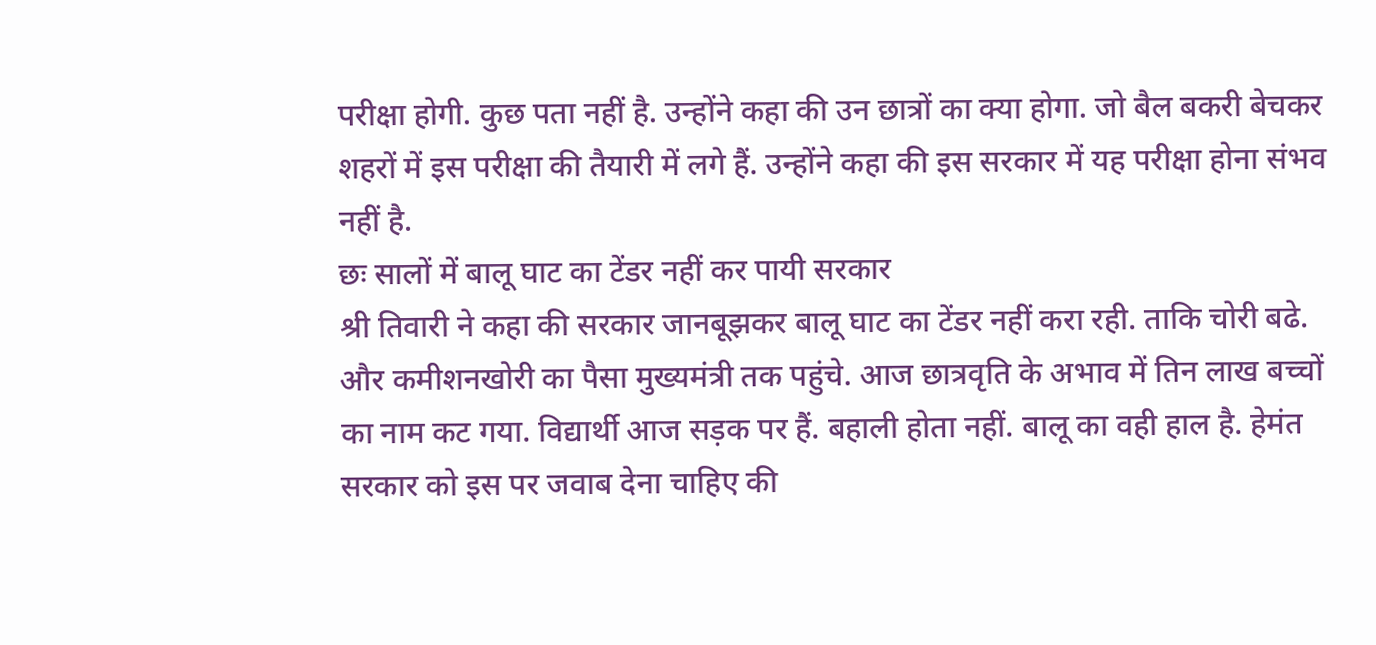परीक्षा होगी. कुछ पता नहीं है. उन्होंने कहा की उन छात्रों का क्या होगा. जो बैल बकरी बेचकर शहरों में इस परीक्षा की तैयारी में लगे हैं. उन्होंने कहा की इस सरकार में यह परीक्षा होना संभव नहीं है.
छः सालों में बालू घाट का टेंडर नहीं कर पायी सरकार
श्री तिवारी ने कहा की सरकार जानबूझकर बालू घाट का टेंडर नहीं करा रही. ताकि चोरी बढे. और कमीशनखोरी का पैसा मुख्यमंत्री तक पहुंचे. आज छात्रवृति के अभाव में तिन लाख बच्चों का नाम कट गया. विद्यार्थी आज सड़क पर हैं. बहाली होता नहीं. बालू का वही हाल है. हेमंत सरकार को इस पर जवाब देना चाहिए की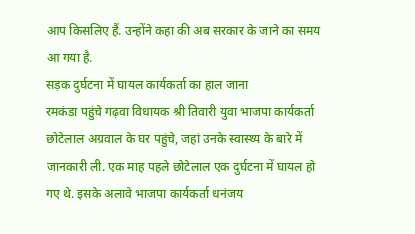आप किसलिए हैं. उन्होंने कहा की अब सरकार के जाने का समय आ गया है.
सड़क दुर्घटना में घायल कार्यकर्ता का हाल जाना
रमकंडा पहुंचे गढ़वा विधायक श्री तिवारी युवा भाजपा कार्यकर्ता छोटेलाल अग्रवाल के घर पहुंचे, जहां उनके स्वास्थ्य के बारे में जानकारी ली. एक माह पहले छोटेलाल एक दुर्घटना में घायल हो गए थे. इसके अलावे भाजपा कार्यकर्ता धनंजय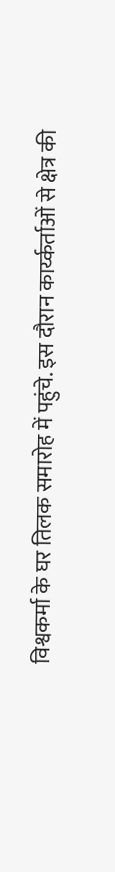विश्वकर्मा के घर तिलक समारोह में पहुंचे. इस दौरान कार्य्कर्ताओं से क्षेत्र की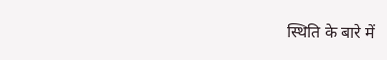स्थिति के बारे में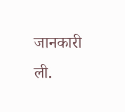जानकारी ली.